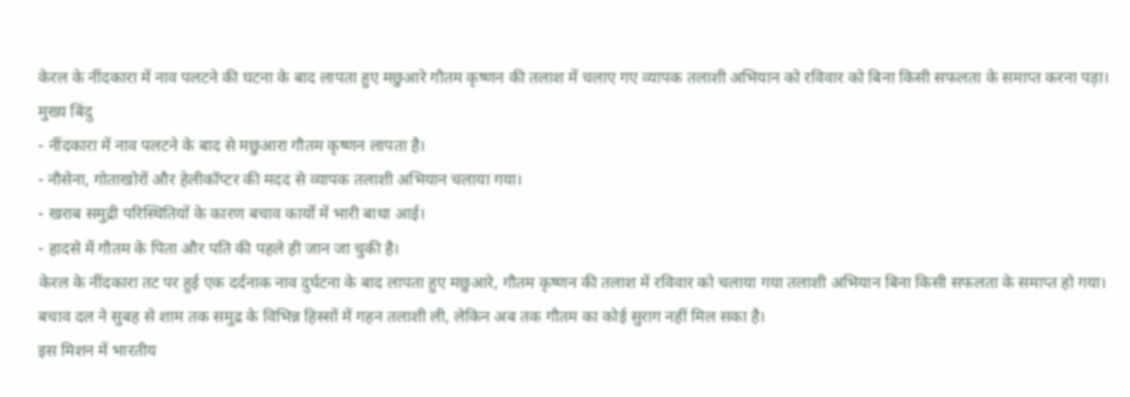केरल के नींदकारा में नाव पलटने की घटना के बाद लापता हुए मछुआरे गौतम कृष्णन की तलाश में चलाए गए व्यापक तलाशी अभियान को रविवार को बिना किसी सफलता के समाप्त करना पड़ा।
मुख्य बिंदु
- नींदकारा में नाव पलटने के बाद से मछुआरा गौतम कृष्णन लापता है।
- नौसेना, गोताखोरों और हेलीकॉप्टर की मदद से व्यापक तलाशी अभियान चलाया गया।
- खराब समुद्री परिस्थितियों के कारण बचाव कार्यों में भारी बाधा आई।
- हादसे में गौतम के पिता और पति की पहले ही जान जा चुकी है।
केरल के नींदकारा तट पर हुई एक दर्दनाक नाव दुर्घटना के बाद लापता हुए मछुआरे, गौतम कृष्णन की तलाश में रविवार को चलाया गया तलाशी अभियान बिना किसी सफलता के समाप्त हो गया। बचाव दल ने सुबह से शाम तक समुद्र के विभिन्न हिस्सों में गहन तलाशी ली, लेकिन अब तक गौतम का कोई सुराग नहीं मिल सका है।
इस मिशन में भारतीय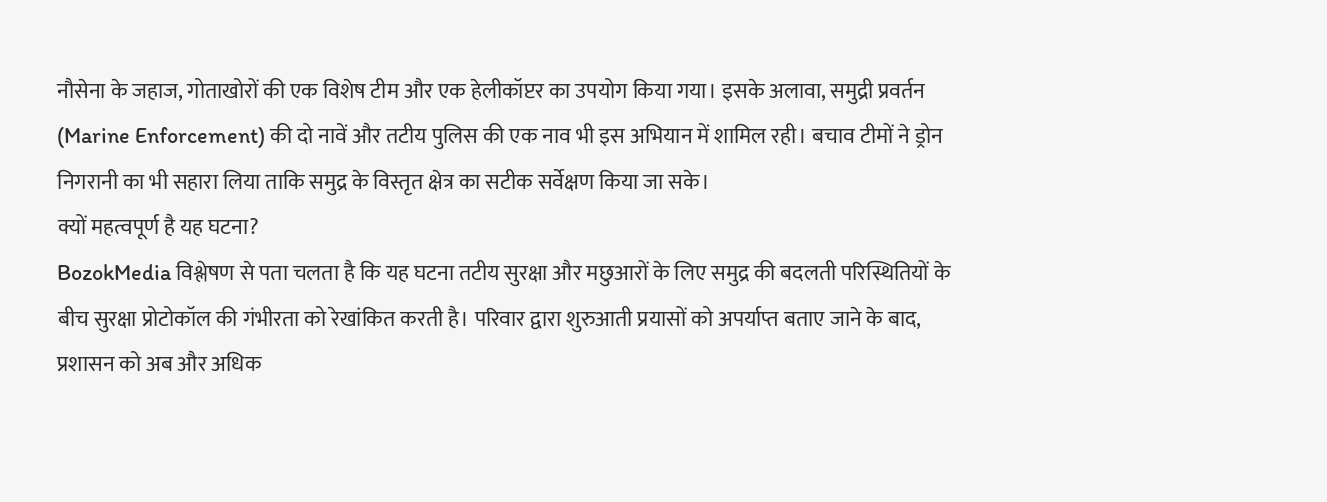नौसेना के जहाज, गोताखोरों की एक विशेष टीम और एक हेलीकॉप्टर का उपयोग किया गया। इसके अलावा, समुद्री प्रवर्तन (Marine Enforcement) की दो नावें और तटीय पुलिस की एक नाव भी इस अभियान में शामिल रही। बचाव टीमों ने ड्रोन निगरानी का भी सहारा लिया ताकि समुद्र के विस्तृत क्षेत्र का सटीक सर्वेक्षण किया जा सके।
क्यों महत्वपूर्ण है यह घटना?
BozokMedia विश्लेषण से पता चलता है कि यह घटना तटीय सुरक्षा और मछुआरों के लिए समुद्र की बदलती परिस्थितियों के बीच सुरक्षा प्रोटोकॉल की गंभीरता को रेखांकित करती है। परिवार द्वारा शुरुआती प्रयासों को अपर्याप्त बताए जाने के बाद, प्रशासन को अब और अधिक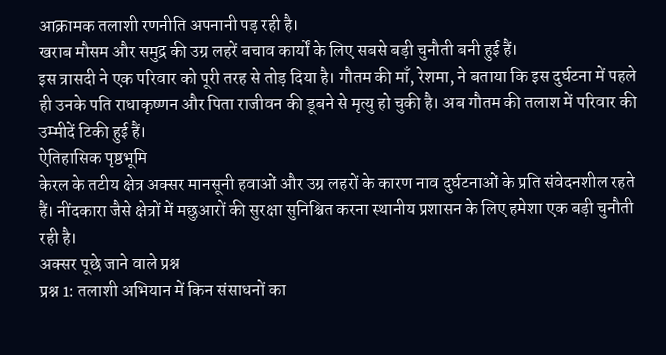आक्रामक तलाशी रणनीति अपनानी पड़ रही है।
खराब मौसम और समुद्र की उग्र लहरें बचाव कार्यों के लिए सबसे बड़ी चुनौती बनी हुई हैं।
इस त्रासदी ने एक परिवार को पूरी तरह से तोड़ दिया है। गौतम की माँ, रेशमा, ने बताया कि इस दुर्घटना में पहले ही उनके पति राधाकृष्णन और पिता राजीवन की डूबने से मृत्यु हो चुकी है। अब गौतम की तलाश में परिवार की उम्मीदें टिकी हुई हैं।
ऐतिहासिक पृष्ठभूमि
केरल के तटीय क्षेत्र अक्सर मानसूनी हवाओं और उग्र लहरों के कारण नाव दुर्घटनाओं के प्रति संवेदनशील रहते हैं। नींदकारा जैसे क्षेत्रों में मछुआरों की सुरक्षा सुनिश्चित करना स्थानीय प्रशासन के लिए हमेशा एक बड़ी चुनौती रही है।
अक्सर पूछे जाने वाले प्रश्न
प्रश्न 1: तलाशी अभियान में किन संसाधनों का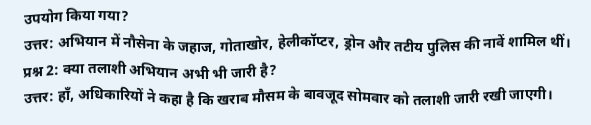उपयोग किया गया?
उत्तर: अभियान में नौसेना के जहाज, गोताखोर, हेलीकॉप्टर, ड्रोन और तटीय पुलिस की नावें शामिल थीं।
प्रश्न 2: क्या तलाशी अभियान अभी भी जारी है?
उत्तर: हाँ, अधिकारियों ने कहा है कि खराब मौसम के बावजूद सोमवार को तलाशी जारी रखी जाएगी।